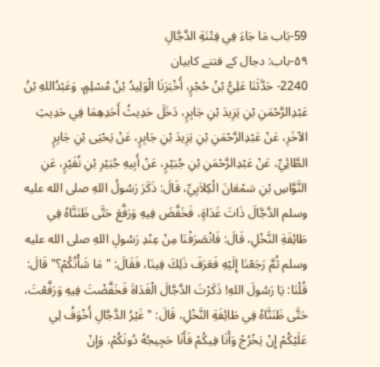59-بَاب مَا جَاءَ فِي فِتْنَةِ الدَّجَّالِ
۵۹-باب: دجال کے فتنے کابیان
2240- حَدَّثَنَا عَلِيُّ بْنُ حُجْرٍ، أَخْبَرَنَا الْوَلِيدُ بْنُ مُسْلِمٍ، وَعَبْدُاللهِ بْنُ عَبْدِالرَّحْمَنِ بْنِ يَزِيدَ بْنِ جَابِرٍ، دَخَلَ حَدِيثُ أَحَدِهِمَا فِي حَدِيثِ الآخَرِ، عَنْ عَبْدِالرَّحْمَنِ بْنِ يَزِيدَ بْنِ جَابِرٍ، عَنْ يَحْيَى بْنِ جَابِرٍ الطَّائِيِّ، عَنْ عَبْدِالرَّحْمَنِ بْنِ جُبَيْرٍ، عَنْ أَبِيهِ جُبَيْرِ بْنِ نُفَيْرٍ، عَنِ النَّوَّاسِ بْنِ سَمْعَانَ الْكِلاَبِيِّ، قَالَ: ذَكَرَ رَسُولُ اللهِ صلى الله عليه وسلم الدَّجَّالَ ذَاتَ غَدَاةٍ، فَخَفَّضَ فِيهِ وَرَفَّعَ حَتَّى ظَنَنَّاهُ فِي طَائِفَةِ النَّخْلِ، قَالَ: فَانْصَرَفْنَا مِنْ عِنْدِ رَسُولِ اللهِ صلى الله عليه وسلم ثُمَّ رَجَعْنَا إِلَيْهِ فَعَرَفَ ذَلِكَ فِينَا، فَقَالَ: "مَا شَأْنُكُمْ؟" قَالَ: قُلْنَا: يَا رَسُولَ اللهِ! ذَكَرْتَ الدَّجَّالَ الْغَدَاةَ فَخَفَّضْتَ فِيهِ وَرَفَّعْتَ، حَتَّى ظَنَنَّاهُ فِي طَائِفَةِ النَّخْلِ، قَالَ: "غَيْرُ الدَّجَّالِ أَخْوَفُ لِي عَلَيْكُمْ إِنْ يَخْرُجْ وَأَنَا فِيكُمْ فَأَنَا حَجِيجُهُ دُونَكُمْ، وَإِنْ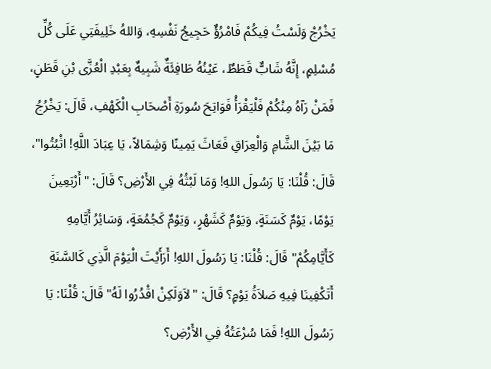يَخْرُجْ وَلَسْتُ فِيكُمْ فَامْرُؤٌ حَجِيجُ نَفْسِهِ، وَاللهُ خَلِيفَتِي عَلَى كُلِّ مُسْلِمٍ، إِنَّهُ شَابٌّ قَطَطٌ، عَيْنُهُ طَافِئَةٌ شَبِيهٌ بِعَبْدِ الْعُزَّى بْنِ قَطَنٍ، فَمَنْ رَآهُ مِنْكُمْ فَلْيَقْرَأْ فَوَاتِحَ سُورَةِ أَصْحَابِ الْكَهْفِ، قَالَ: يَخْرُجُ مَا بَيْنَ الشَّامِ وَالْعِرَاقِ فَعَاثَ يَمِينًا وَشِمَالاً، يَا عِبَادَ اللَّهِ! اثْبُتُوا"، قَالَ: قُلْنَا: يَا رَسُولَ اللهِ! وَمَا لَبْثُهُ فِي الأَرْضِ؟ قَالَ: "أَرْبَعِينَ يَوْمًا، يَوْمٌ كَسَنَةٍ، وَيَوْمٌ كَشَهْرٍ، وَيَوْمٌ كَجُمُعَةٍ، وَسَائِرُ أَيَّامِهِ كَأَيَّامِكُمْ" قَالَ: قُلْنَا: يَا رَسُولَ اللهِ! أَرَأَيْتَ الْيَوْمَ الَّذِي كَالسَّنَةِ أَتَكْفِينَا فِيهِ صَلاَةُ يَوْمٍ؟ قَالَ: "لاَوَلَكِنْ اقْدُرُوا لَهُ" قَالَ: قُلْنَا: يَا رَسُولَ اللهِ! فَمَا سُرْعَتُهُ فِي الأَرْضِ؟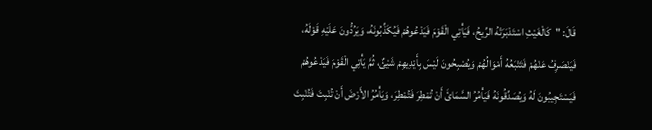قَالَ: "كَالْغَيْثِ اسْتَدْبَرَتْهُ الرِّيحُ، فَيَأْتِي الْقَوْمَ فَيَدْعُوهُمْ فَيُكَذِّبُونَهُ، وَيَرُدُّونَ عَلَيْهِ قَوْلَهُ، فَيَنْصَرِفُ عَنْهُمْ فَتَتْبَعُهُ أَمْوَالُهُمْ وَيُصْبِحُونَ لَيْسَ بِأَيْدِيهِمْ شَيْئٌ، ثُمَّ يَأْتِي الْقَوْمَ فَيَدْعُوهُمْ فَيَسْتَجِيبُونَ لَهُ وَيُصَدِّقُونَهُ فَيَأْمُرُ السَّمَائَ أَنْ تُمْطِرَ فَتُمْطِرَ، وَيَأْمُرُ الأَرْضَ أَنْ تُنْبِتَ فَتُنْبِتَ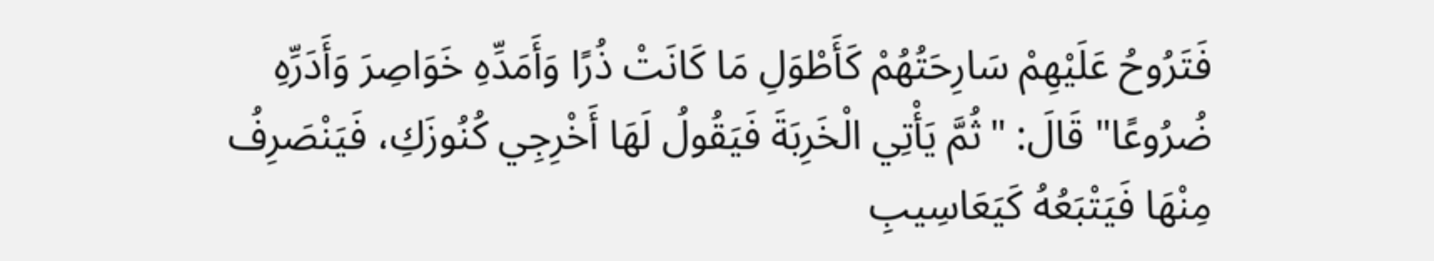فَتَرُوحُ عَلَيْهِمْ سَارِحَتُهُمْ كَأَطْوَلِ مَا كَانَتْ ذُرًا وَأَمَدِّهِ خَوَاصِرَ وَأَدَرِّهِ ضُرُوعًا" قَالَ: "ثُمَّ يَأْتِي الْخَرِبَةَ فَيَقُولُ لَهَا أَخْرِجِي كُنُوزَكِ، فَيَنْصَرِفُ مِنْهَا فَيَتْبَعُهُ كَيَعَاسِيبِ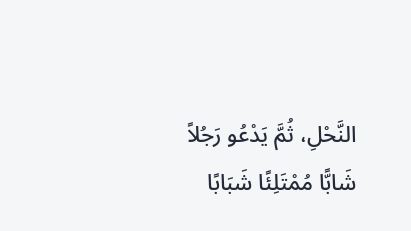النَّحْلِ، ثُمَّ يَدْعُو رَجُلاً شَابًّا مُمْتَلِئًا شَبَابًا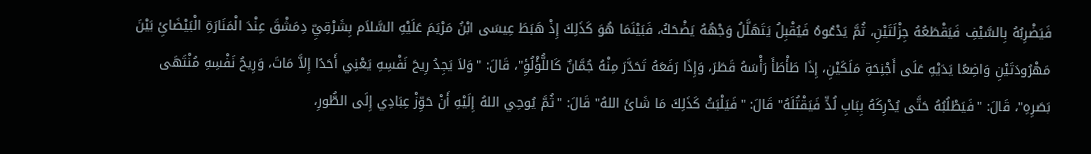فَيَضْرِبُهُ بِالسَّيْفِ فَيَقْطَعُهُ جِزْلَتَيْنِ، ثُمَّ يَدْعُوهُ فَيُقْبِلُ يَتَهَلَّلُ وَجْهُهُ يَضْحَكُ، فَبَيْنَمَا هُوَ كَذَلِكَ إِذْ هَبَطَ عِيسَى ابْنُ مَرْيَمَ عَلَيْهِ السَّلاَم بِشَرْقِيِّ دِمَشْقَ عِنْدَ الْمَنَارَةِ الْبَيْضَائِ بَيْنَ مَهْرُودَتَيْنِ وَاضِعًا يَدَيْهِ عَلَى أَجْنِحَةِ مَلَكَيْنِ، إِذَا طَأْطَأَ رَأْسَهُ قَطَرَ، وَإِذَا رَفَعَهُ تَحَدَّرَ مِنْهُ جُمَّانٌ كَاللُّؤْلُؤِ"، قَالَ: "وَلاَ يَجِدُ رِيحَ نَفْسِهِ يَعْنِي أَحَدًا إِلاَّ مَاتَ، وَرِيحُ نَفْسِهِ مُنْتَهَى بَصَرِهِ"، قَالَ: "فَيَطْلُبُهُ حَتَّى يُدْرِكَهُ بِبَابِ لُدٍّ فَيَقْتُلَهُ" قَالَ: "فَيَلْبَثُ كَذَلِكَ مَا شَائَ اللهُ" قَالَ: "ثُمَّ يُوحِي اللهُ إِلَيْهِ أَنْ حَوِّزْ عِبَادِي إِلَى الطُّورِ،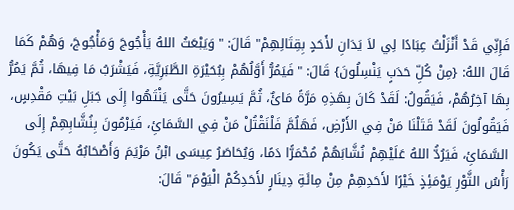فَإِنِّي قَدْ أَنْزَلْتُ عِبَادًا لِي لاَ يَدَانِ لأَحَدٍ بِقِتَالِهِمْ" قَالَ: "وَيَبْعَثُ اللهُ يَأْجُوجَ وَمَأْجُوجَ، وَهُمْ كَمَا قَالَ اللهُ: {مِنْ كُلِّ حَدَبٍ يَنْسِلُونَ} قَالَ: "فَيَمُرُّ أَوَّلُهُمْ بِبُحَيْرَةِ الطَّبَرِيَّةِ، فَيَشْرَبُ مَا فِيهَا، ثُمَّ يَمُرُّ بِهَا آخِرُهُمْ، فَيَقُولُ: لَقَدْ كَانَ بِهَذِهِ مَرَّةً مَائٌ، ثُمَّ يَسِيرُونَ حَتَّى يَنْتَهُوا إِلَى جَبَلِ بَيْتِ مَقْدِسٍ، فَيَقُولُونَ لَقَدْ قَتَلْنَا مَنْ فِي الأَرْضِ، فَهَلُمَّ فَلْنَقْتُلْ مَنْ فِي السَّمَائِ، فَيَرْمُونَ بِنُشَّابِهِمْ إِلَى السَّمَائِ، فَيَرُدُّ اللهُ عَلَيْهِمْ نُشَّابَهُمْ مُحْمَرًّا دَمًا، وَيُحَاصَرُ عِيسَى ابْنُ مَرْيَمَ وَأَصْحَابُهُ حَتَّى يَكُونَ رَأْسُ الثَّوْرِ يَوْمَئِذٍ خَيْرًا لأَحَدِهِمْ مِنْ مِائَةِ دِينَارٍ لأَحَدِكُمْ الْيَوْمَ" قَالَ: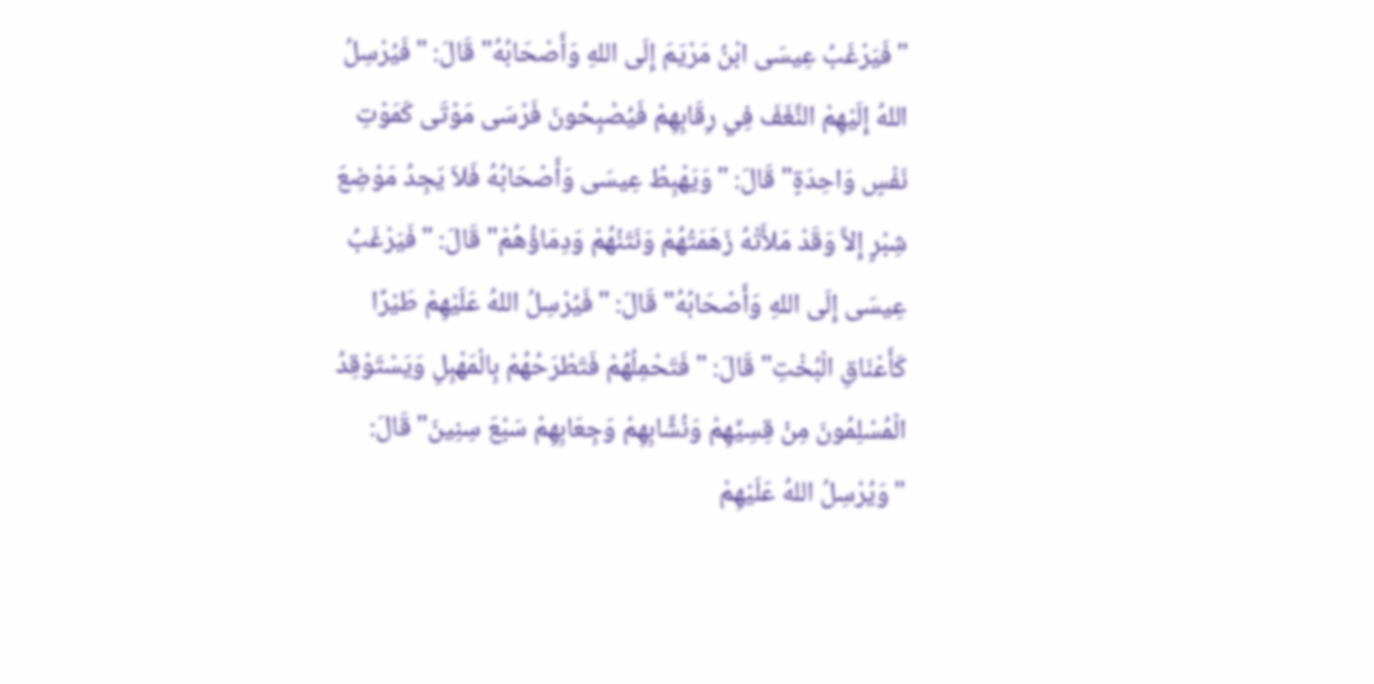"فَيَرْغَبُ عِيسَى ابْنُ مَرْيَمَ إِلَى اللهِ وَأَصْحَابُهُ" قَالَ: "فَيُرْسِلُ اللهُ إِلَيْهِمْ النَّغَفَ فِي رِقَابِهِمْ فَيُصْبِحُونَ فَرْسَى مَوْتَى كَمَوْتِ نَفْسٍ وَاحِدَةٍ" قَالَ: "وَيَهْبِطُ عِيسَى وَأَصْحَابُهُ فَلاَ يَجِدُ مَوْضِعَ شِبْرٍ إِلاَّ وَقَدْ مَلأَتْهُ زَهَمَتُهُمْ وَنَتَنُهُمْ وَدِمَاؤُهُمْ" قَالَ: "فَيَرْغَبُ عِيسَى إِلَى اللهِ وَأَصْحَابُهُ" قَالَ: "فَيُرْسِلُ اللهُ عَلَيْهِمْ طَيْرًا كَأَعْنَاقِ الْبُخْتِ" قَالَ: "فَتَحْمِلُهُمْ فَتَطْرَحُهُمْ بِالْمَهْبِلِ وَيَسْتَوْقِدُ الْمُسْلِمُونَ مِنْ قِسِيِّهِمْ وَنُشَّابِهِمْ وَجِعَابِهِمْ سَبْعَ سِنِينَ" قَالَ: "وَيُرْسِلُ اللهُ عَلَيْهِمْ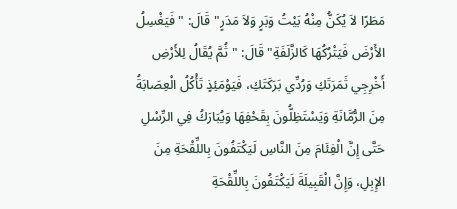مَطَرًا لاَ يُكَنُّ مِنْهُ بَيْتُ وَبَرٍ وَلاَ مَدَرٍ" قَالَ: "فَيَغْسِلُ الأَرْضَ فَيَتْرُكُهَا كَالزَّلَفَةِ" قَالَ: "ثُمَّ يُقَالُ لِلأَرْضِ أَخْرِجِي ثَمَرَتَكِ وَرُدِّي بَرَكَتَكِ، فَيَوْمَئِذٍ تَأْكُلُ الْعِصَابَةُ مِنَ الرُّمَّانَةِ وَيَسْتَظِلُّونَ بِقَحْفِهَا وَيُبَارَكُ فِي الرِّسْلِ حَتَّى إِنَّ الْفِئَامَ مِنَ النَّاسِ لَيَكْتَفُونَ بِاللِّقْحَةِ مِنَ الإِبِلِ، وَإِنَّ الْقَبِيلَةَ لَيَكْتَفُونَ بِاللِّقْحَةِ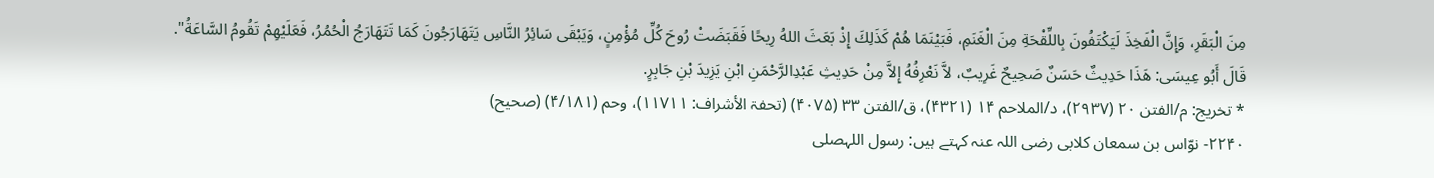مِنَ الْبَقَرِ، وَإِنَّ الْفَخِذَ لَيَكْتَفُونَ بِاللِّقْحَةِ مِنَ الْغَنَمِ، فَبَيْنَمَا هُمْ كَذَلِكَ إِذْ بَعَثَ اللهُ رِيحًا فَقَبَضَتْ رُوحَ كُلِّ مُؤْمِنٍ، وَيَبْقَى سَائِرُ النَّاسِ يَتَهَارَجُونَ كَمَا تَتَهَارَجُ الْحُمُرُ، فَعَلَيْهِمْ تَقُومُ السَّاعَةُ".
قَالَ أَبُو عِيسَى: هَذَا حَدِيثٌ حَسَنٌ صَحِيحٌ غَرِيبٌ، لاَّ نَعْرِفُهُ إِلاَّ مِنْ حَدِيثِ عَبْدِالرَّحْمَنِ ابْنِ يَزِيدَ بْنِ جَابِرٍ.
* تخريج: م/الفتن ۲۰ (۲۹۳۷)، د/الملاحم ۱۴ (۴۳۲۱)، ق/الفتن ۳۳ (۴۰۷۵) (تحفۃ الأشراف: ۱۱۷۱۱)، وحم (۴/۱۸۱) (صحیح)
۲۲۴۰- نوّاس بن سمعان کلابی رضی اللہ عنہ کہتے ہیں: رسول اللہصلى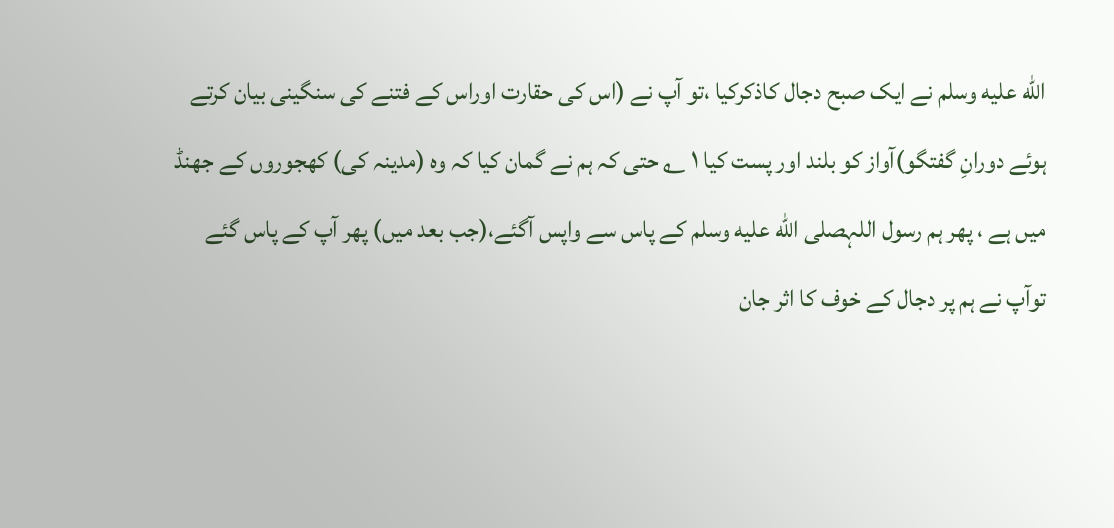الله عليه وسلم نے ایک صبح دجال کاذکرکیا ،تو آپ نے (اس کی حقارت اوراس کے فتنے کی سنگینی بیان کرتے ہوئے دورانِ گفتگو)آواز کو بلند اور پست کیا ۱ ؎ حتی کہ ہم نے گمان کیا کہ وہ (مدینہ کی) کھجوروں کے جھنڈ میں ہے ، پھر ہم رسول اللہصلى الله عليه وسلم کے پاس سے واپس آگئے،(جب بعد میں) پھر آپ کے پاس گئے توآپ نے ہم پر دجال کے خوف کا اثر جان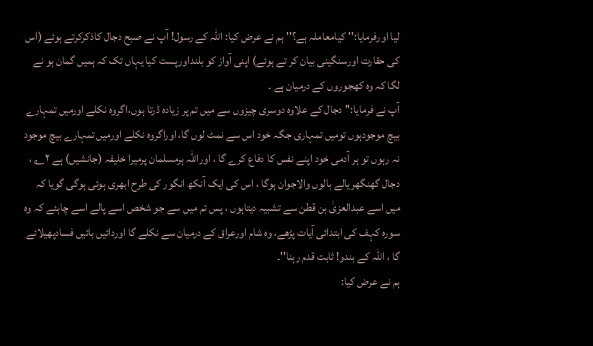لیا اورفرمایا:'' کیامعاملہ ہے؟'' ہم نے عرض کیا: اللہ کے رسول! آپ نے صبح دجال کاذکرکرتے ہوئے (اس کی حقارت اورسنگینی بیان کر تے ہوئے) اپنی آواز کو بلنداورپست کیا یہاں تک کہ ہمیں گمان ہو نے لگا کہ وہ کھجوروں کے درمیان ہے ۔
آپ نے فرمایا:'' دجال کے علاوہ دوسری چیزوں سے میں تم پر زیادہ ڈرتا ہوں،اگروہ نکلے اورمیں تمہارے بیچ موجودہوں تومیں تمہاری جگہ خود اس سے نمٹ لوں گا، اوراگروہ نکلے اورمیں تمہارے بیچ موجود نہ رہوں تو ہر آدمی خود اپنے نفس کا دفاع کرے گا ، اوراللہ ہرمسلمان پرمیرا خلیفہ (جانشیں) ہے ۲؎ ، دجال گھنگھریالے بالوں والاجوان ہوگا ، اس کی ایک آنکھ انگور کی طرح ابھری ہوئی ہوگی گویا کہ میں اسے عبدالعزیٰ بن قطن سے تشبیہ دیتاہوں ، پس تم میں سے جو شخص اسے پالے اسے چاہئے کہ وہ سورہ کہف کی ابتدائی آیات پڑھے، وہ شام اورعراق کے درمیان سے نکلے گا اوردائیں بائیں فسادپھیلائے گا ، اللہ کے بندو! ثابت قدم رہنا''۔
ہم نے عرض کیا: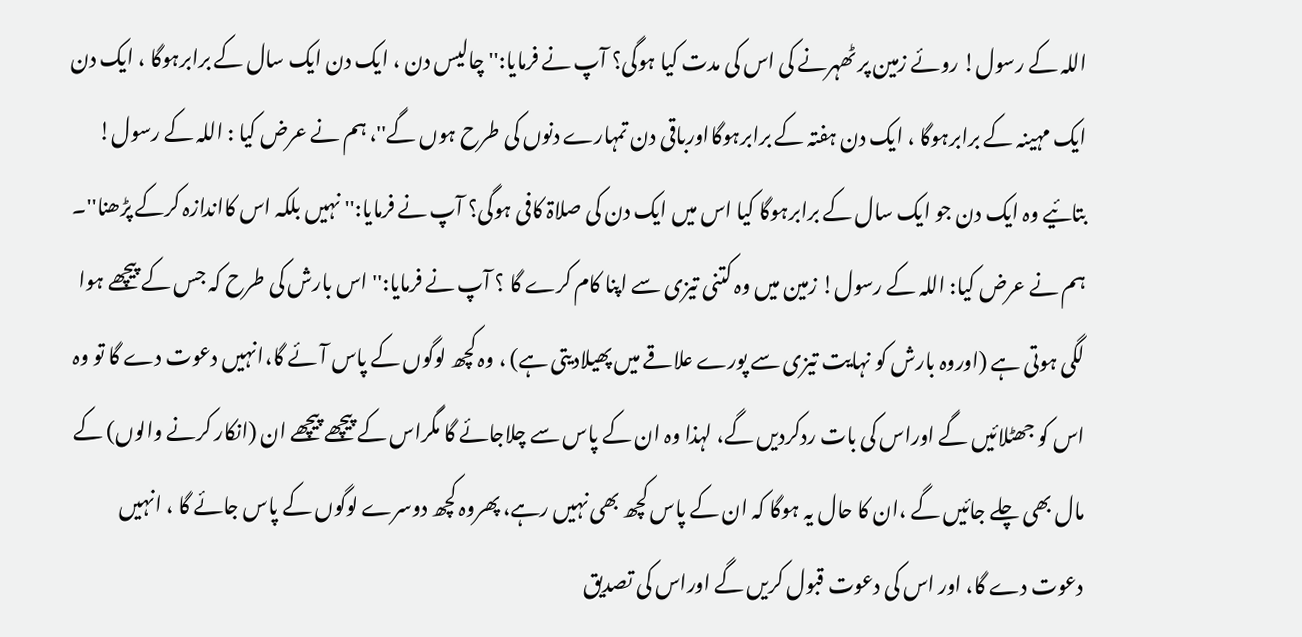اللہ کے رسول! روئے زمین پر ٹھہرنے کی اس کی مدت کیا ہوگی؟ آپ نے فرمایا:'' چالیس دن ، ایک دن ایک سال کے برابرہوگا ، ایک دن ایک مہینہ کے برابرہوگا ، ایک دن ہفتہ کے برابرہوگااورباقی دن تمہارے دنوں کی طرح ہوں گے''، ہم نے عرض کیا : اللہ کے رسول! بتائیے وہ ایک دن جو ایک سال کے برابرہوگا کیا اس میں ایک دن کی صلاۃ کافی ہوگی؟ آپ نے فرمایا:'' نہیں بلکہ اس کااندازہ کرکے پڑھنا''۔
ہم نے عرض کیا: اللہ کے رسول! زمین میں وہ کتنی تیزی سے اپنا کام کرے گا ؟ آپ نے فرمایا:'' اس بارش کی طرح کہ جس کے پیچھے ہوا لگی ہوتی ہے (اوروہ بارش کو نہایت تیزی سے پورے علاقے میں پھیلادیتی ہے) ، وہ کچھ لوگوں کے پاس آئے گا،انہیں دعوت دے گا تو وہ اس کو جھٹلائیں گے اوراس کی بات ردکردیں گے، لہذا وہ ان کے پاس سے چلاجائے گا مگراس کے پیچھے پیچھے ان (انکار کرنے والوں) کے مال بھی چلے جائیں گے ،ان کا حال یہ ہوگا کہ ان کے پاس کچھ بھی نہیں رہے، پھروہ کچھ دوسرے لوگوں کے پاس جائے گا ، انہیں دعوت دے گا، اور اس کی دعوت قبول کریں گے اوراس کی تصدیق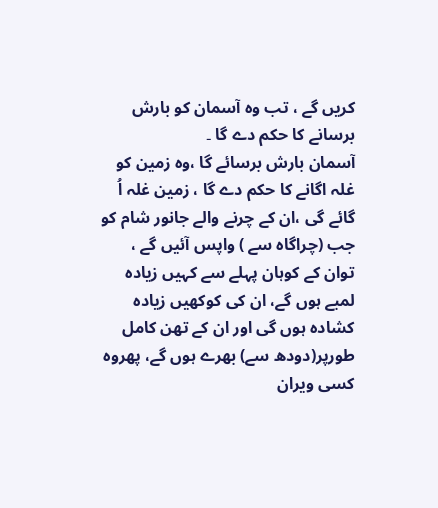کریں گے ، تب وہ آسمان کو بارش برسانے کا حکم دے گا ۔
آسمان بارش برسائے گا ،وہ زمین کو غلہ اگانے کا حکم دے گا ، زمین غلہ اُ گائے گی ،ان کے چرنے والے جانور شام کو جب (چراگاہ سے ) واپس آئیں گے ، توان کے کوہان پہلے سے کہیں زیادہ لمبے ہوں گے، ان کی کوکھیں زیادہ کشادہ ہوں گی اور ان کے تھن کامل طورپر(دودھ سے) بھرے ہوں گے، پھروہ کسی ویران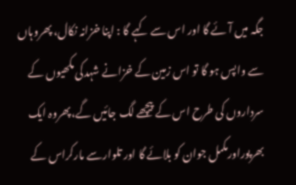جگہ میں آئے گا اور اس سے کہے گا : اپنا خزانہ نکال، پھروہاں سے واپس ہو گا تو اس زمین کے خزانے شہدکی مکھیوں کے سرداروں کی طرح اس کے پیچھے لگ جائیں گے،پھروہ ایک بھرپوراورمکمل جوان کو بلائے گا اور تلوارسے مارکراس کے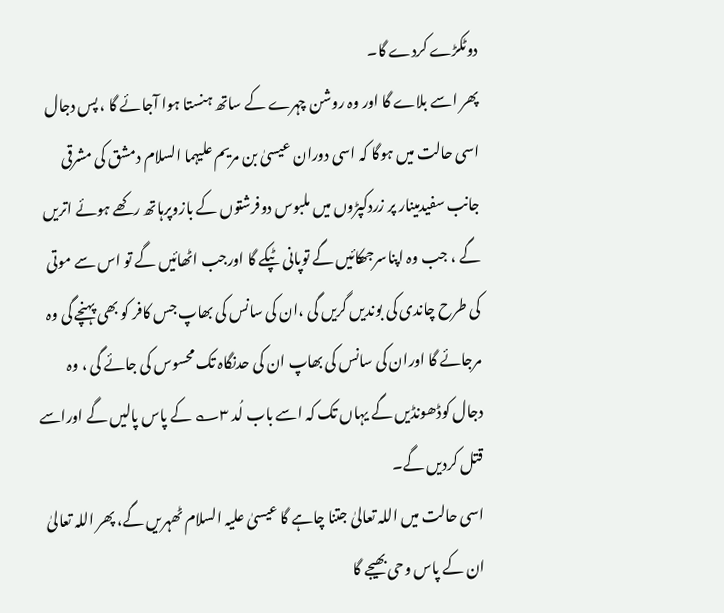دوٹکڑے کردے گا۔
پھر اسے بلاے گا اور وہ روشن چہرے کے ساتھ ہنستا ہوا آجائے گا ، پس دجال اسی حالت میں ہوگا کہ اسی دوران عیسیٰ بن مریم علیہما السلام دمشق کی مشرقی جانب سفیدمینار پر زردکپڑوں میں ملبوس دوفرشتوں کے بازوپرہاتھ رکھے ہوئے اتریں گے ، جب وہ اپناسرجھکائیں گے توپانی ٹپکے گا اورجب اٹھائیں گے تو اس سے موتی کی طرح چاندی کی بوندیں گریں گی ،ان کی سانس کی بھاپ جس کافر کو بھی پہنچے گی وہ مرجائے گا اوران کی سانس کی بھاپ ان کی حدنگاہ تک محسوس کی جائے گی ، وہ دجال کوڈھونڈیں گے یہاں تک کہ اسے باب لُد ۳؎ کے پاس پالیں گے اوراسے قتل کردیں گے۔
اسی حالت میں اللہ تعالیٰ جتنا چاہے گا عیسیٰ علیہ السلام ٹھہریں گے، پھر اللہ تعالیٰ ان کے پاس وحی بھیجے گا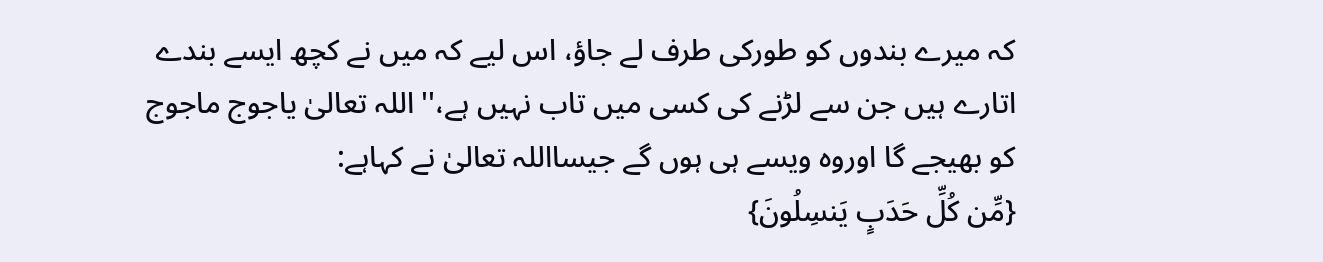کہ میرے بندوں کو طورکی طرف لے جاؤ، اس لیے کہ میں نے کچھ ایسے بندے اتارے ہیں جن سے لڑنے کی کسی میں تاب نہیں ہے،'' اللہ تعالیٰ یاجوج ماجوج کو بھیجے گا اوروہ ویسے ہی ہوں گے جیسااللہ تعالیٰ نے کہاہے:
{مِّن كُلِّ حَدَبٍ يَنسِلُونَ}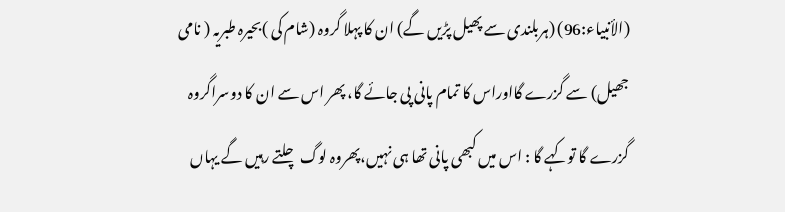(الأنبياء:96) (ہربلندی سے پھیل پڑیں گے) ان کا پہلا گروہ (شام کی )بحیرہ طبریہ ( نامی جھیل) سے گزرے گااوراس کا تمام پانی پی جائے گا، پھر اس سے ان کا دوسراگروہ گزرے گا توکہے گا : اس میں کبھی پانی تھا ہی نہیں،پھروہ لوگ چلتے رہیں گے یہاں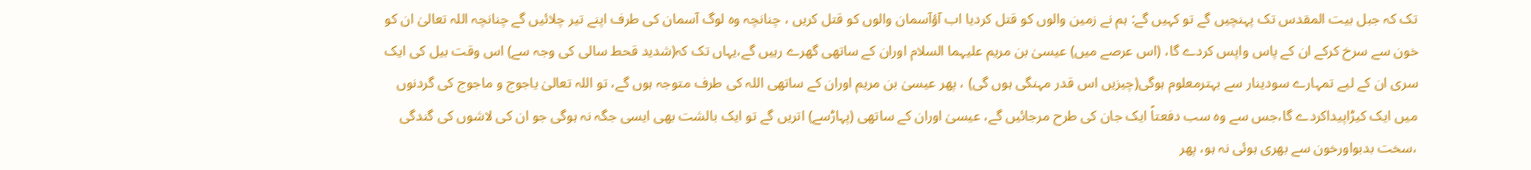تک کہ جبل بیت المقدس تک پہنچیں گے تو کہیں گے: ہم نے زمین والوں کو قتل کردیا اب آؤآسمان والوں کو قتل کریں ، چنانچہ وہ لوگ آسمان کی طرف اپنے تیر چلائیں گے چنانچہ اللہ تعالیٰ ان کو خون سے سرخ کرکے ان کے پاس واپس کردے گا، (اس عرصے میں) عیسیٰ بن مریم علیہما السلام اوران کے ساتھی گھرے رہیں گے،یہاں تک کہ(شدید قحط سالی کی وجہ سے) اس وقت بیل کی ایک سری ان کے لیے تمہارے سودینار سے بہترمعلوم ہوگی(چیزیں اس قدر مہنگی ہوں گی) ، پھر عیسیٰ بن مریم اوران کے ساتھی اللہ کی طرف متوجہ ہوں گے، تو اللہ تعالیٰ یاجوج و ماجوج کی گردنوں میں ایک کیڑاپیداکردے گا،جس سے وہ سب دفعتاً ایک جان کی طرح مرجائیں گے، عیسیٰ اوران کے ساتھی (پہاڑسے) اتریں گے تو ایک بالشت بھی ایسی جگہ نہ ہوگی جو ان کی لاشوں کی گندگی ،سخت بدبواورخون سے بھری ہوئی نہ ہو، پھر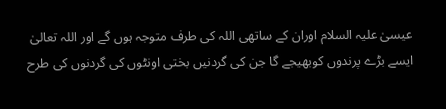عیسیٰ علیہ السلام اوران کے ساتھی اللہ کی طرف متوجہ ہوں گے اور اللہ تعالیٰ ایسے بڑے پرندوں کوبھیجے گا جن کی گردنیں بختی اونٹوں کی گردنوں کی طرح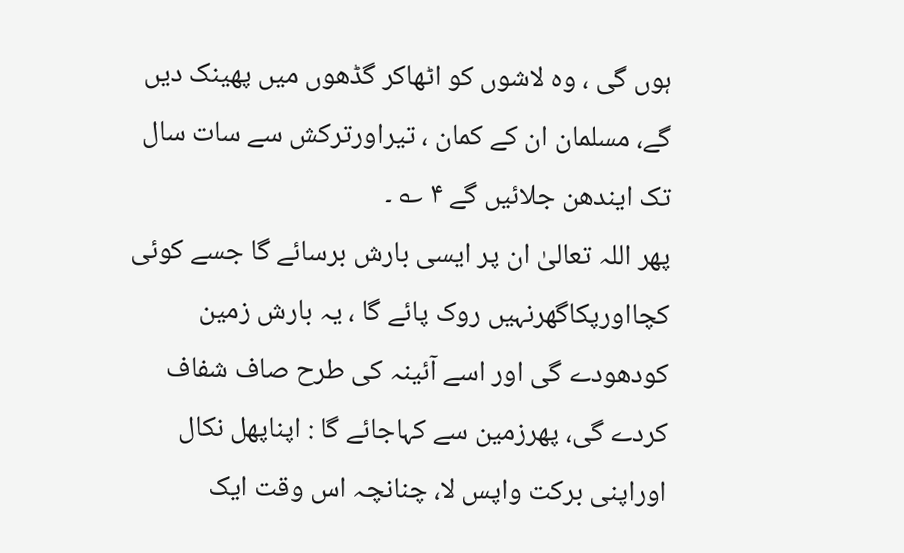ہوں گی ، وہ لاشوں کو اٹھاکر گڈھوں میں پھینک دیں گے، مسلمان ان کے کمان ، تیراورترکش سے سات سال تک ایندھن جلائیں گے ۴ ؎ ۔
پھر اللہ تعالیٰ ان پر ایسی بارش برسائے گا جسے کوئی کچااورپکاگھرنہیں روک پائے گا ، یہ بارش زمین کودھودے گی اور اسے آئینہ کی طرح صاف شفاف کردے گی، پھرزمین سے کہاجائے گا : اپناپھل نکال اوراپنی برکت واپس لا، چنانچہ اس وقت ایک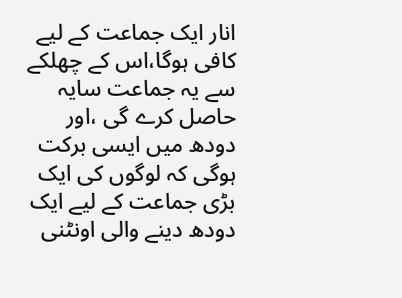انار ایک جماعت کے لیے کافی ہوگا،اس کے چھلکے سے یہ جماعت سایہ حاصل کرے گی ،اور دودھ میں ایسی برکت ہوگی کہ لوگوں کی ایک بڑی جماعت کے لیے ایک دودھ دینے والی اونٹنی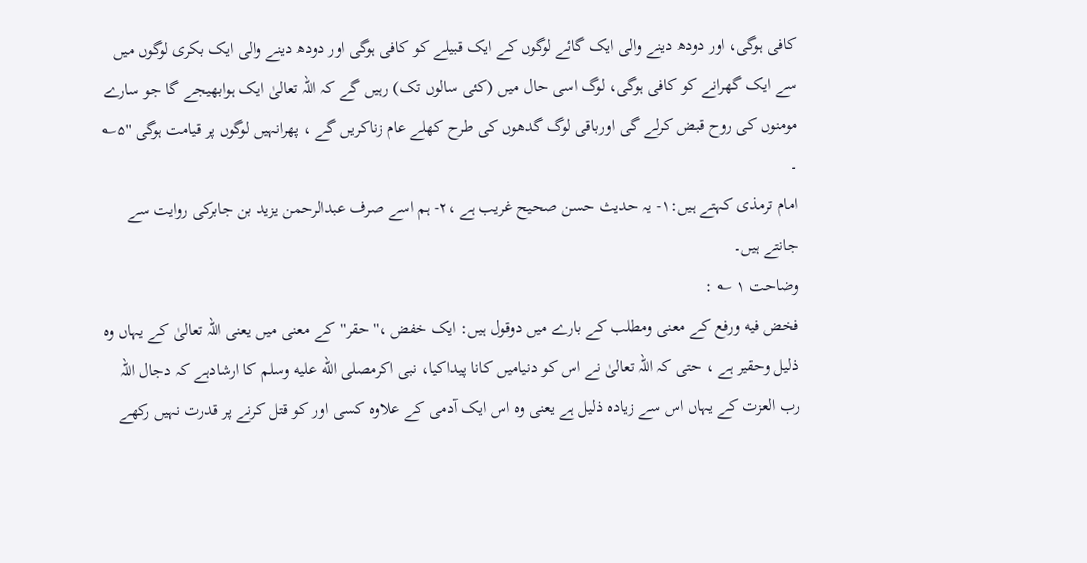کافی ہوگی، اور دودھ دینے والی ایک گائے لوگوں کے ایک قبیلے کو کافی ہوگی اور دودھ دینے والی ایک بکری لوگوں میں سے ایک گھرانے کو کافی ہوگی، لوگ اسی حال میں (کئی سالوں تک) رہیں گے کہ اللہ تعالیٰ ایک ہوابھیجے گا جو سارے مومنوں کی روح قبض کرلے گی اورباقی لوگ گدھوں کی طرح کھلے عام زناکریں گے ، پھرانہیں لوگوں پر قیامت ہوگی ''۵؎ ۔
امام ترمذی کہتے ہیں:۱- یہ حدیث حسن صحیح غریب ہے ،۲- ہم اسے صرف عبدالرحمن یزید بن جابرکی روایت سے جانتے ہیں۔
وضاحت ۱ ؎ :
فخض فيه ورفع کے معنی ومطلب کے بارے میں دوقول ہیں: ایک خفض ،'' حقر''کے معنی میں یعنی اللہ تعالیٰ کے یہاں وہ ذلیل وحقیر ہے ، حتی کہ اللہ تعالیٰ نے اس کو دنیامیں کانا پیداکیا، نبی اکرمصلى الله عليه وسلم کا ارشادہے کہ دجال اللہ رب العزت کے یہاں اس سے زیادہ ذلیل ہے یعنی وہ اس ایک آدمی کے علاوہ کسی اور کو قتل کرنے پر قدرت نہیں رکھے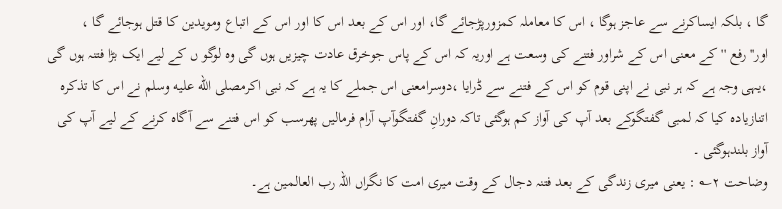گا ، بلکہ ایساکرنے سے عاجز ہوگا ، اس کا معاملہ کمزورپڑجائے گا، اور اس کے بعد اس کا اور اس کے اتباع ومویدین کا قتل ہوجائے گا ، اور''رفع ''کے معنی اس کے شراور فتنے کی وسعت ہے اوریہ کہ اس کے پاس جوخرق عادت چیزیں ہوں گی وہ لوگو ں کے لیے ایک بڑا فتنہ ہوں گی ،یہی وجہ ہے کہ ہر نبی نے اپنی قوم کو اس کے فتنے سے ڈرایا ،دوسرامعنی اس جملے کا یہ ہے کہ نبی اکرمصلى الله عليه وسلم نے اس کا تذکرہ اتنازیادہ کیا کہ لمبی گفتگوکے بعد آپ کی آواز کم ہوگئی تاکہ دورانِ گفتگوآپ آرام فرمالیں پھرسب کو اس فتنے سے آگاہ کرنے کے لیے آپ کی آواز بلندہوگئی ۔
وضاحت ۲؎ : یعنی میری زندگی کے بعد فتنہ دجال کے وقت میری امت کا نگراں اللہ رب العالمین ہے۔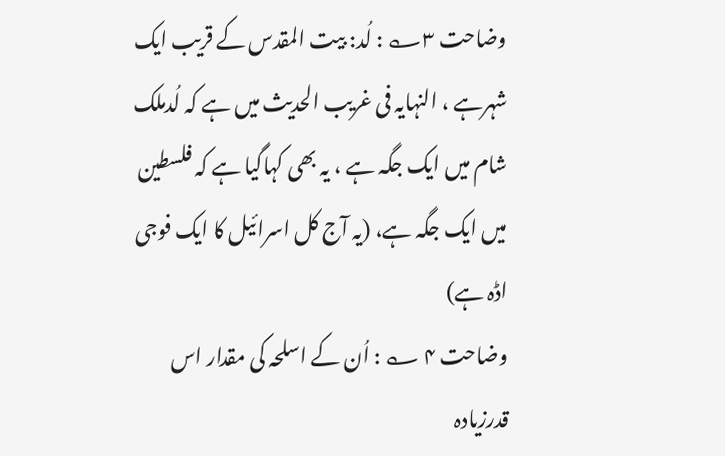وضاحت ۳؎ : لُد: بیت المقدس کے قریب ایک شہرہے ، النہایہ فی غریب الحدیث میں ہے کہ لُدملک شام میں ایک جگہ ہے ، یہ بھی کہاگیا ہے کہ فلسطین میں ایک جگہ ہے، (یہ آج کل اسرائیل کا ایک فوجی اڈہ ہے)
وضاحت ۴ ؎ : اُن کے اسلحہ کی مقدار اس قدرزیادہ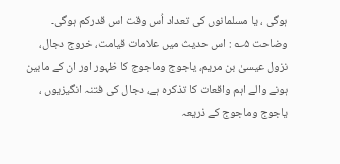ہوگی ، یا مسلمانوں کی تعداد اُس وقت اس قدرکم ہوگی۔
وضاحت ۵؎ : اس حدیث میں علامات قیامت، خروج دجال، نزول عیسیٰ بن مریم، یاجوج وماجوج کا ظہور اور ان کے مابین ہونے والے اہم واقعات کا تذکرہ ہے، دجال کی فتنہ انگیزیوں ، یاجوج وماجوج کے ذریعہ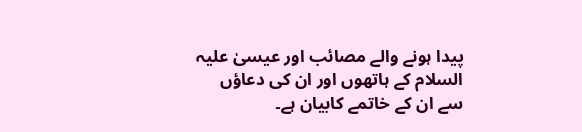پیدا ہونے والے مصائب اور عیسیٰ علیہ السلام کے ہاتھوں اور ان کی دعاؤں سے ان کے خاتمے کابیان ہے۔